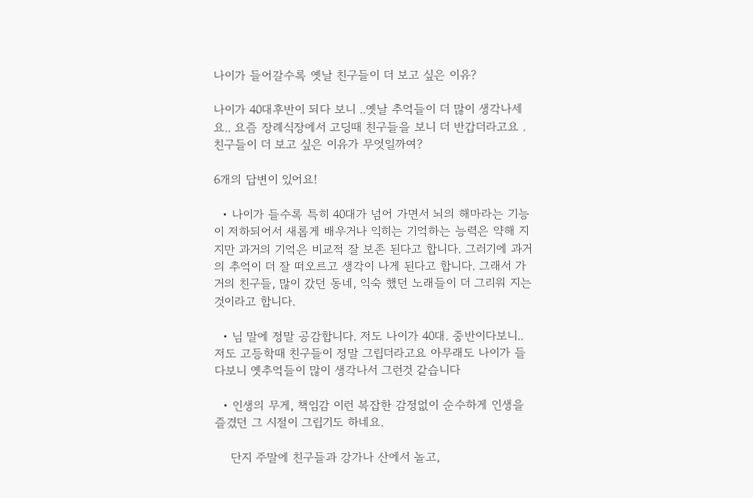나이가 들어갈수록 옛날 친구들이 더 보고 싶은 이유?

나이가 40대후반이 되다 보니 ..옛날 추억들이 더 많이 생각나세요.. 요즘 장례식장에서 고딩때 친구들을 보니 더 반갑더라고요 . 친구들이 더 보고 싶은 이유가 무엇일까여?

6개의 답변이 있어요!

  • 나이가 들수록 특히 40대가 넘어 가면서 뇌의 해마라는 기능이 저하되어서 새롭게 배우거나 익히는 기억하는 능력은 약해 지지만 과거의 기억은 비교적 잘 보존 된다고 합니다. 그러기에 과거의 추억이 더 잘 떠오르고 생각이 나게 된다고 합니다. 그래서 가거의 친구들, 많이 갔던 동네, 익숙 했던 노래들이 더 그리워 지는 것이라고 합니다.

  • 님 말에 정말 공감합니다. 저도 나이가 40대. 중반이다보니.. 저도 고등학때 친구들이 정말 그립더라고요 아무래도 나이가 들다보니 옛추억들이 많이 생각나서 그런것 같습니다

  • 인생의 무게, 책임감 이런 복잡한 감정없이 순수하게 인생을 즐겼던 그 시절이 그립기도 하네요.

    단지 주말에 친구들과 강가나 산에서 놀고,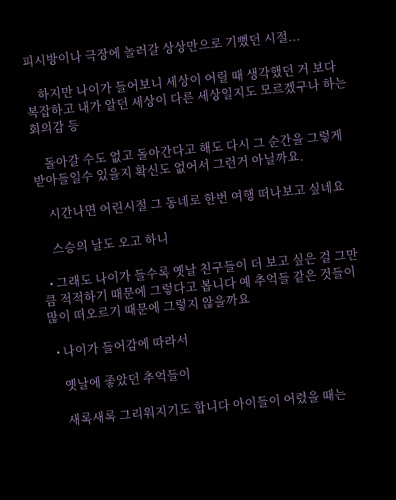피시방이나 극장에 놀러갈 상상만으로 기뻤던 시절...

    하지만 나이가 들어보니 세상이 어릴 때 생각했던 거 보다 복잡하고 내가 알던 세상이 다른 세상일지도 모르겠구나 하는 회의감 등

    돌아갈 수도 없고 돌아간다고 해도 다시 그 순간을 그렇게 받아들일수 있을지 확신도 없어서 그런거 아닐까요.

    시간나면 어린시절 그 동네로 한번 여행 떠나보고 싶네요

    스승의 날도 오고 하니

  • 그래도 나이가 들수록 옛날 친구들이 더 보고 싶은 걸 그만큼 적적하기 때문에 그렇다고 봅니다 예 추억들 같은 것들이 많이 떠오르기 때문에 그렇지 않을까요

  • 나이가 들어감에 따라서

    옛날에 좋았던 추억들이

    새록새록 그리워지기도 합니다 아이들이 어렸을 때는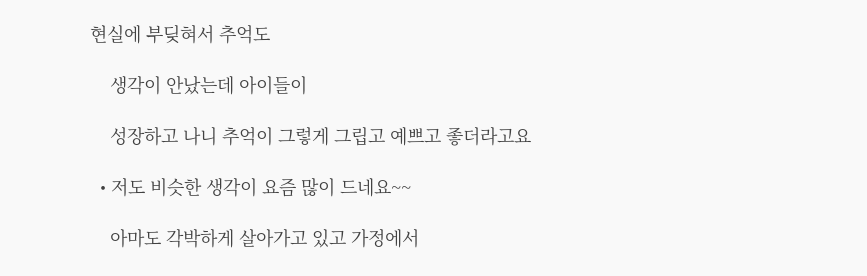현실에 부딪혀서 추억도

    생각이 안났는데 아이들이

    성장하고 나니 추억이 그렇게 그립고 예쁘고 좋더라고요

  • 저도 비슷한 생각이 요즘 많이 드네요~~

    아마도 각박하게 살아가고 있고 가정에서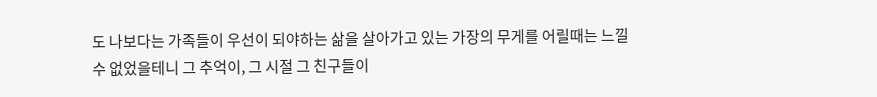도 나보다는 가족들이 우선이 되야하는 삶을 살아가고 있는 가장의 무게를 어릴때는 느낄수 없었을테니 그 추억이, 그 시절 그 친구들이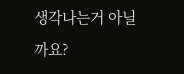생각나는거 아닐까요?